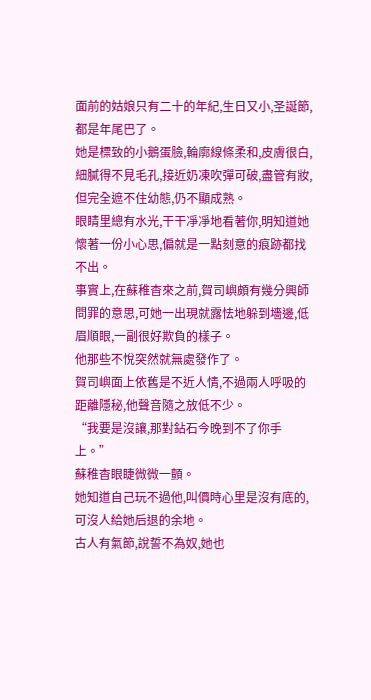面前的姑娘只有二十的年紀,生日又小,圣誕節,都是年尾巴了。
她是標致的小鵝蛋臉,輪廓線條柔和,皮膚很白,細膩得不見毛孔,接近奶凍吹彈可破,盡管有妝,但完全遮不住幼態,仍不顯成熟。
眼睛里總有水光,干干凈凈地看著你,明知道她懷著一份小心思,偏就是一點刻意的痕跡都找不出。
事實上,在蘇稚杳來之前,賀司嶼頗有幾分興師問罪的意思,可她一出現就露怯地躲到墻邊,低眉順眼,一副很好欺負的樣子。
他那些不悅突然就無處發作了。
賀司嶼面上依舊是不近人情,不過兩人呼吸的距離隱秘,他聲音隨之放低不少。
“我要是沒讓,那對鉆石今晚到不了你手上。”
蘇稚杳眼睫微微一顫。
她知道自己玩不過他,叫價時心里是沒有底的,可沒人給她后退的余地。
古人有氣節,說誓不為奴,她也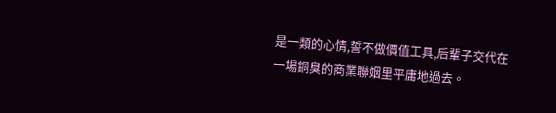是一類的心情,誓不做價值工具,后輩子交代在一場銅臭的商業聯姻里平庸地過去。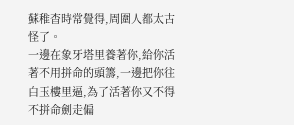蘇稚杳時常覺得,周圍人都太古怪了。
一邊在象牙塔里養著你,給你活著不用拼命的頭籌,一邊把你往白玉樓里逼,為了活著你又不得不拼命劍走偏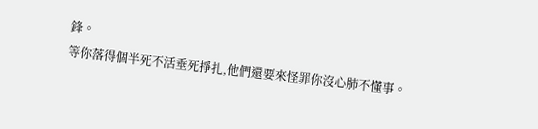鋒。
等你落得個半死不活垂死掙扎,他們還要來怪罪你沒心肺不懂事。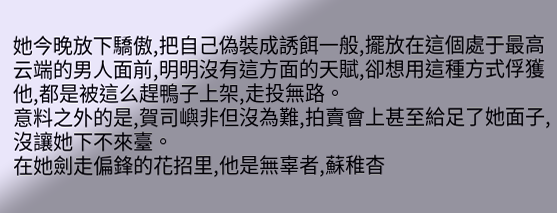她今晚放下驕傲,把自己偽裝成誘餌一般,擺放在這個處于最高云端的男人面前,明明沒有這方面的天賦,卻想用這種方式俘獲他,都是被這么趕鴨子上架,走投無路。
意料之外的是,賀司嶼非但沒為難,拍賣會上甚至給足了她面子,沒讓她下不來臺。
在她劍走偏鋒的花招里,他是無辜者,蘇稚杳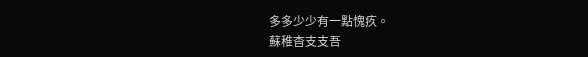多多少少有一點愧疚。
蘇稚杳支支吾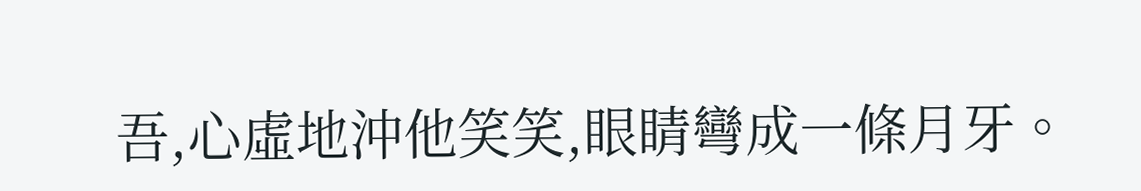吾,心虛地沖他笑笑,眼睛彎成一條月牙。